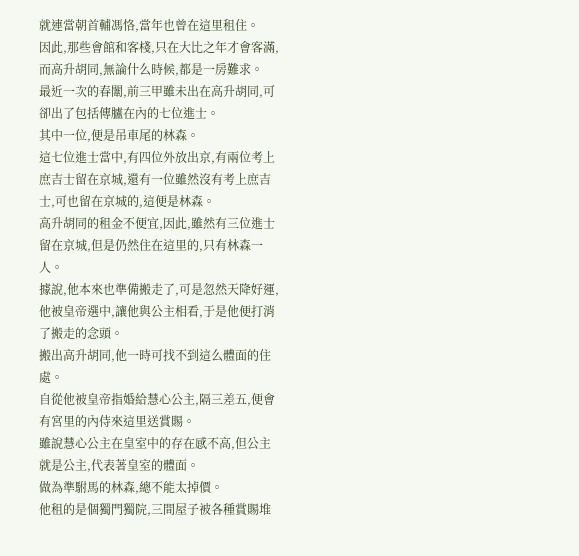就連當朝首輔馮恪,當年也曾在這里租住。
因此,那些會館和客棧,只在大比之年才會客滿,而高升胡同,無論什么時候,都是一房難求。
最近一次的春闈,前三甲雖未出在高升胡同,可卻出了包括傳臚在內的七位進士。
其中一位,便是吊車尾的林森。
這七位進士當中,有四位外放出京,有兩位考上庶吉士留在京城,還有一位雖然沒有考上庶吉士,可也留在京城的,這便是林森。
高升胡同的租金不便宜,因此,雖然有三位進士留在京城,但是仍然住在這里的,只有林森一人。
據說,他本來也準備搬走了,可是忽然天降好運,他被皇帝選中,讓他與公主相看,于是他便打消了搬走的念頭。
搬出高升胡同,他一時可找不到這么體面的住處。
自從他被皇帝指婚給慧心公主,隔三差五,便會有宮里的內侍來這里送賞賜。
雖說慧心公主在皇室中的存在感不高,但公主就是公主,代表著皇室的體面。
做為準駙馬的林森,總不能太掉價。
他租的是個獨門獨院,三間屋子被各種賞賜堆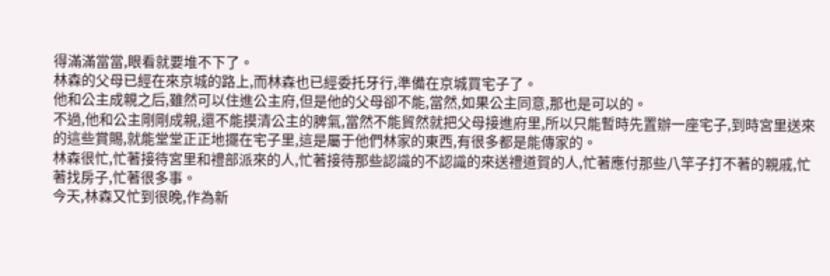得滿滿當當,眼看就要堆不下了。
林森的父母已經在來京城的路上,而林森也已經委托牙行,準備在京城買宅子了。
他和公主成親之后,雖然可以住進公主府,但是他的父母卻不能,當然,如果公主同意,那也是可以的。
不過,他和公主剛剛成親,還不能摸清公主的脾氣,當然不能貿然就把父母接進府里,所以只能暫時先置辦一座宅子,到時宮里送來的這些賞賜,就能堂堂正正地擺在宅子里,這是屬于他們林家的東西,有很多都是能傳家的。
林森很忙,忙著接待宮里和禮部派來的人,忙著接待那些認識的不認識的來送禮道賀的人,忙著應付那些八竿子打不著的親戚,忙著找房子,忙著很多事。
今天,林森又忙到很晚,作為新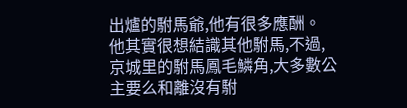出爐的駙馬爺,他有很多應酬。
他其實很想結識其他駙馬,不過,京城里的駙馬鳳毛鱗角,大多數公主要么和離沒有駙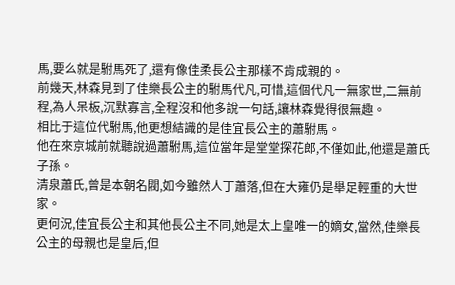馬,要么就是駙馬死了,還有像佳柔長公主那樣不肯成親的。
前幾天,林森見到了佳樂長公主的駙馬代凡,可惜,這個代凡一無家世,二無前程,為人呆板,沉默寡言,全程沒和他多說一句話,讓林森覺得很無趣。
相比于這位代駙馬,他更想結識的是佳宜長公主的蕭駙馬。
他在來京城前就聽說過蕭駙馬,這位當年是堂堂探花郎,不僅如此,他還是蕭氏子孫。
清泉蕭氏,曾是本朝名閥,如今雖然人丁蕭落,但在大雍仍是舉足輕重的大世家。
更何況,佳宜長公主和其他長公主不同,她是太上皇唯一的嫡女,當然,佳樂長公主的母親也是皇后,但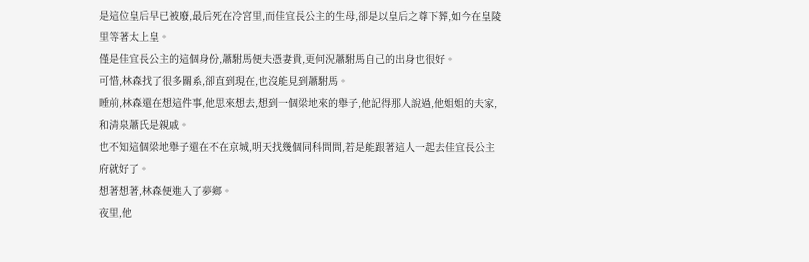是這位皇后早已被廢,最后死在冷宮里,而佳宜長公主的生母,卻是以皇后之尊下葬,如今在皇陵里等著太上皇。
僅是佳宜長公主的這個身份,蕭駙馬便夫憑妻貴,更何況蕭駙馬自己的出身也很好。
可惜,林森找了很多關系,卻直到現在,也沒能見到蕭駙馬。
睡前,林森還在想這件事,他思來想去,想到一個梁地來的舉子,他記得那人說過,他姐姐的夫家,和清泉蕭氏是親戚。
也不知這個梁地舉子還在不在京城,明天找幾個同科問問,若是能跟著這人一起去佳宜長公主府就好了。
想著想著,林森便進入了夢鄉。
夜里,他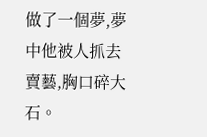做了一個夢,夢中他被人抓去賣藝,胸口碎大石。